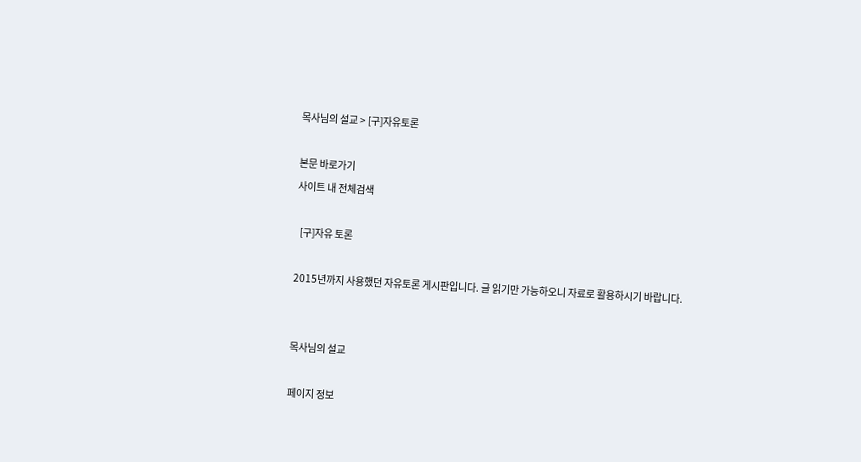목사님의 설교 > [구]자유토론

본문 바로가기
사이트 내 전체검색

  [구]자유 토론

2015년까지 사용했던 자유토론 게시판입니다. 글 읽기만 가능하오니 자료로 활용하시기 바랍니다.


목사님의 설교

페이지 정보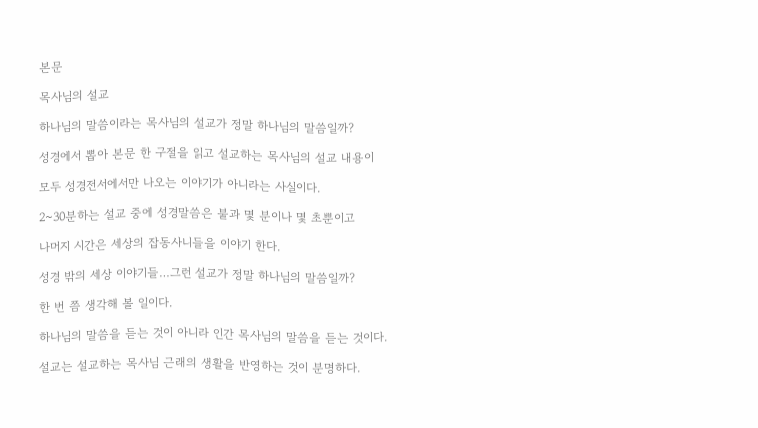본문

목사님의 설교

하나님의 말씀이라는 목사님의 설교가 정말 하나님의 말씀일까?

성경에서 뽑아 본문 한 구절을 읽고 설교하는 목사님의 설교 내용이

모두 성경전서에서만 나오는 이야기가 아니라는 사실이다.

2~30분하는 설교 중에 성경말씀은 불과 몇 분이나 몇 초뿐이고

나머지 시간은 세상의 잡동사니들을 이야기 한다.

성경 밖의 세상 이야기들…그런 설교가 정말 하나님의 말씀일까?

한 번 쯤 생각해 볼 일이다.

하나님의 말씀을 듣는 것이 아니라 인간 목사님의 말씀을 듣는 것이다.

설교는 설교하는 목사님 근래의 생활을 반영하는 것이 분명하다.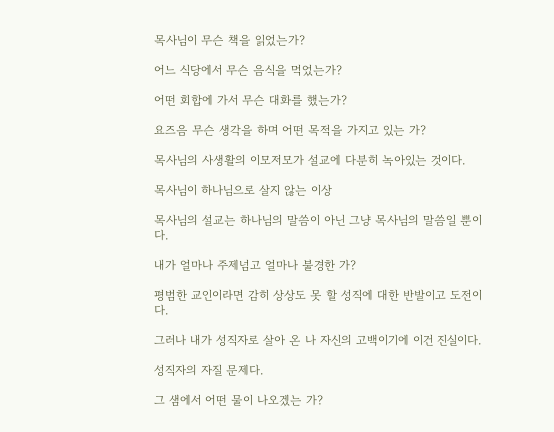목사님이 무슨 책을 읽었는가?

어느 식당에서 무슨 음식을 먹었는가?

어떤 회합에 가서 무슨 대화를 했는가?

요즈음 무슨 생각을 하며 어떤 목적을 가지고 있는 가?

목사님의 사생활의 이모저모가 설교에 다분히 녹아있는 것이다.

목사님이 하나님으로 살지 않는 이상

목사님의 설교는 하나님의 말씀이 아닌 그냥 목사님의 말씀일 뿐이다.

내가 얼마나 주제넘고 얼마나 불경한 가?

평범한 교인이라면 감히 상상도 못 할 성직에 대한 반발이고 도전이다.

그러나 내가 성직자로 살아 온 나 자신의 고백이기에 이건 진실이다.

성직자의 자질 문제다.

그 샘에서 어떤 물이 나오겠는 가?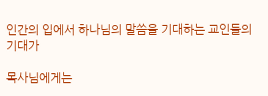인간의 입에서 하나님의 말씀을 기대하는 교인들의 기대가

목사님에게는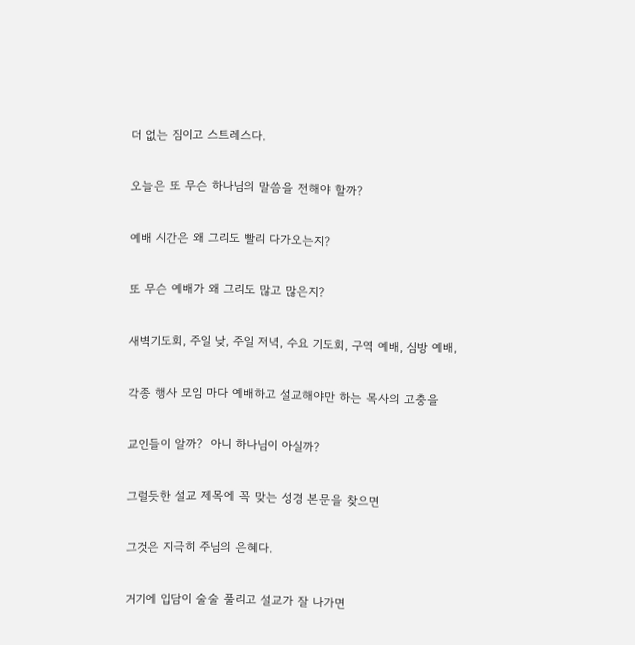더 없는 짐이고 스트레스다.

오늘은 또 무슨 하나님의 말씀을 전해야 할까?

예배 시간은 왜 그리도 빨리 다가오는지?

또 무슨 예배가 왜 그리도 많고 많은지?

새벽기도회, 주일 낮, 주일 저녁, 수요 기도회, 구역 예배, 심방 예배,

각종 행사 모임 마다 예배하고 설교해야만 하는 목사의 고충을

교인들이 알까?  아니 하나님이 아실까?

그럴듯한 설교 제목에 꼭 맞는 성경 본문을 찾으면

그것은 지극히 주님의 은혜다.

거기에 입담이 술술 풀리고 설교가 잘 나가면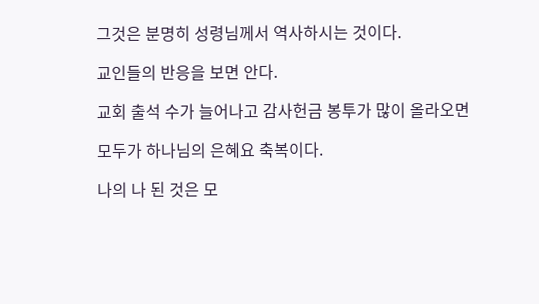그것은 분명히 성령님께서 역사하시는 것이다.

교인들의 반응을 보면 안다.

교회 출석 수가 늘어나고 감사헌금 봉투가 많이 올라오면

모두가 하나님의 은혜요 축복이다.

나의 나 된 것은 모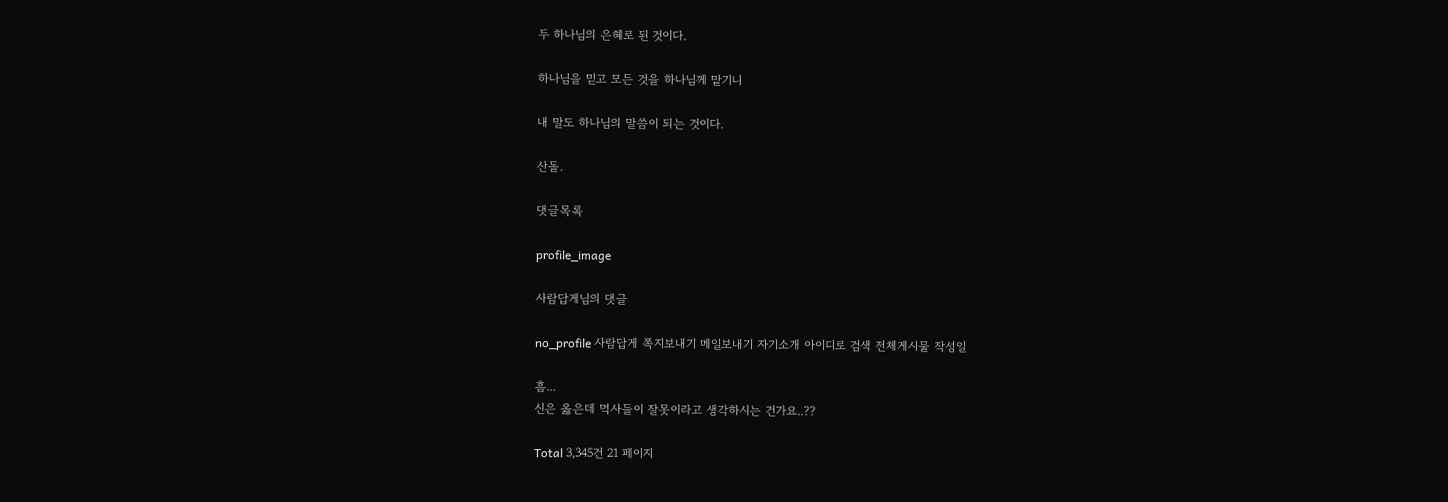두 하나님의 은혜로 된 것이다.

하나님을 믿고 모든 것을 하나님께 맡기니

내 말도 하나님의 말씀이 되는 것이다.

산돌.

댓글목록

profile_image

사람답게님의 댓글

no_profile 사람답게 쪽지보내기 메일보내기 자기소개 아이디로 검색 전체게시물 작성일

흠...
신은 옳은데 먹사들이 잘못이라고 생각하시는 건가요..??

Total 3,345건 21 페이지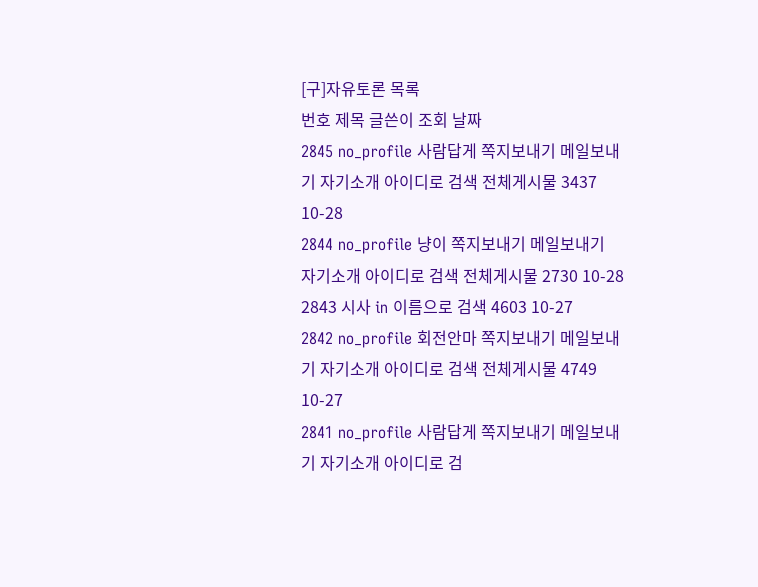[구]자유토론 목록
번호 제목 글쓴이 조회 날짜
2845 no_profile 사람답게 쪽지보내기 메일보내기 자기소개 아이디로 검색 전체게시물 3437 10-28
2844 no_profile 냥이 쪽지보내기 메일보내기 자기소개 아이디로 검색 전체게시물 2730 10-28
2843 시사 in 이름으로 검색 4603 10-27
2842 no_profile 회전안마 쪽지보내기 메일보내기 자기소개 아이디로 검색 전체게시물 4749 10-27
2841 no_profile 사람답게 쪽지보내기 메일보내기 자기소개 아이디로 검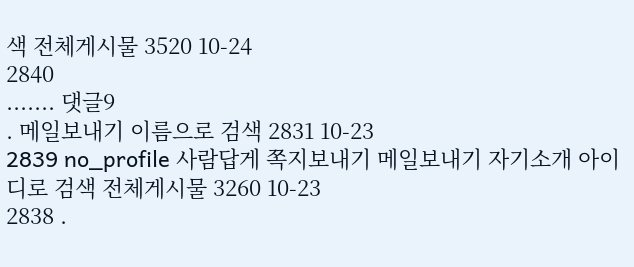색 전체게시물 3520 10-24
2840
....... 댓글9
. 메일보내기 이름으로 검색 2831 10-23
2839 no_profile 사람답게 쪽지보내기 메일보내기 자기소개 아이디로 검색 전체게시물 3260 10-23
2838 .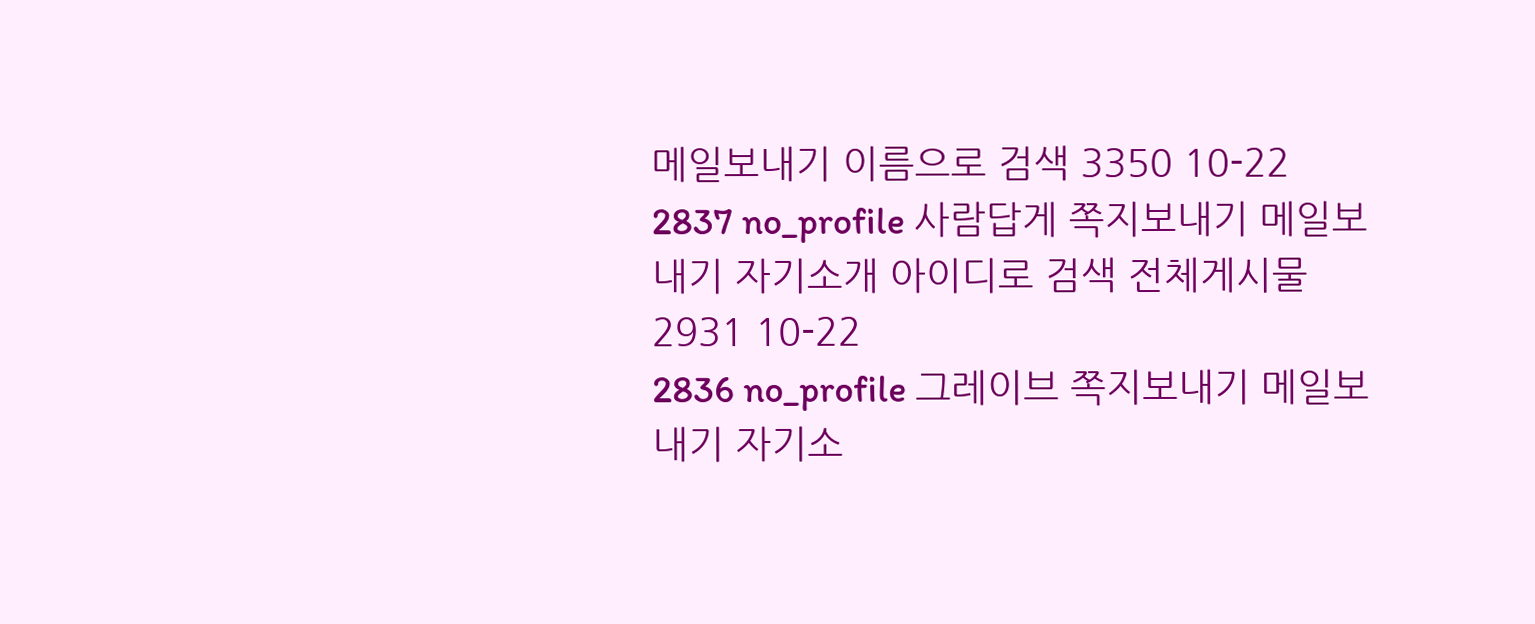메일보내기 이름으로 검색 3350 10-22
2837 no_profile 사람답게 쪽지보내기 메일보내기 자기소개 아이디로 검색 전체게시물 2931 10-22
2836 no_profile 그레이브 쪽지보내기 메일보내기 자기소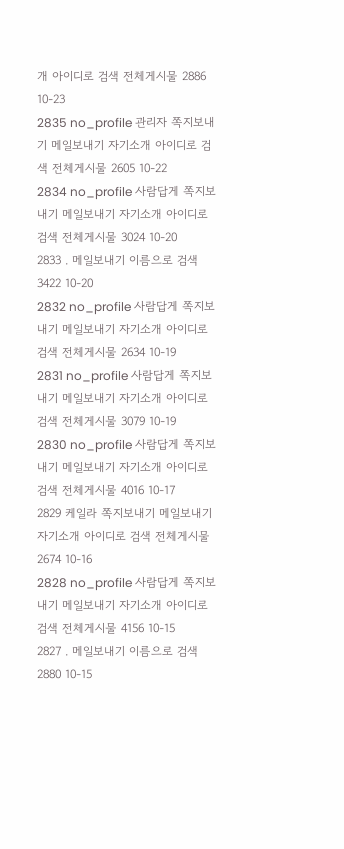개 아이디로 검색 전체게시물 2886 10-23
2835 no_profile 관리자 쪽지보내기 메일보내기 자기소개 아이디로 검색 전체게시물 2605 10-22
2834 no_profile 사람답게 쪽지보내기 메일보내기 자기소개 아이디로 검색 전체게시물 3024 10-20
2833 . 메일보내기 이름으로 검색 3422 10-20
2832 no_profile 사람답게 쪽지보내기 메일보내기 자기소개 아이디로 검색 전체게시물 2634 10-19
2831 no_profile 사람답게 쪽지보내기 메일보내기 자기소개 아이디로 검색 전체게시물 3079 10-19
2830 no_profile 사람답게 쪽지보내기 메일보내기 자기소개 아이디로 검색 전체게시물 4016 10-17
2829 케일라 쪽지보내기 메일보내기 자기소개 아이디로 검색 전체게시물 2674 10-16
2828 no_profile 사람답게 쪽지보내기 메일보내기 자기소개 아이디로 검색 전체게시물 4156 10-15
2827 . 메일보내기 이름으로 검색 2880 10-15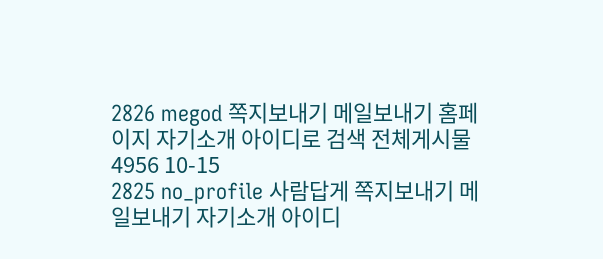2826 megod 쪽지보내기 메일보내기 홈페이지 자기소개 아이디로 검색 전체게시물 4956 10-15
2825 no_profile 사람답게 쪽지보내기 메일보내기 자기소개 아이디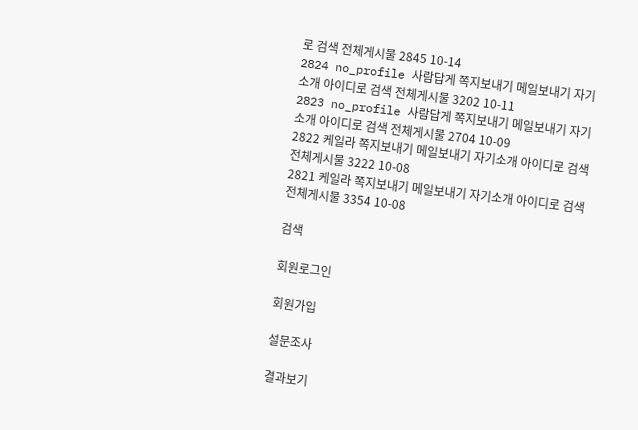로 검색 전체게시물 2845 10-14
2824 no_profile 사람답게 쪽지보내기 메일보내기 자기소개 아이디로 검색 전체게시물 3202 10-11
2823 no_profile 사람답게 쪽지보내기 메일보내기 자기소개 아이디로 검색 전체게시물 2704 10-09
2822 케일라 쪽지보내기 메일보내기 자기소개 아이디로 검색 전체게시물 3222 10-08
2821 케일라 쪽지보내기 메일보내기 자기소개 아이디로 검색 전체게시물 3354 10-08

검색

회원로그인

회원가입

설문조사

결과보기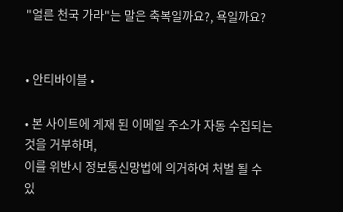"얼른 천국 가라"는 말은 축복일까요?, 욕일까요?


• 안티바이블 •

• 본 사이트에 게재 된 이메일 주소가 자동 수집되는 것을 거부하며,
이를 위반시 정보통신망법에 의거하여 처벌 될 수 있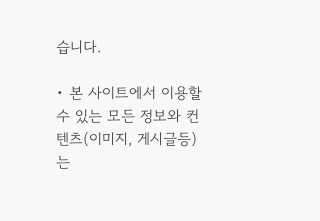습니다.

• 본 사이트에서 이용할 수 있는 모든 정보와 컨텐츠(이미지, 게시글등)는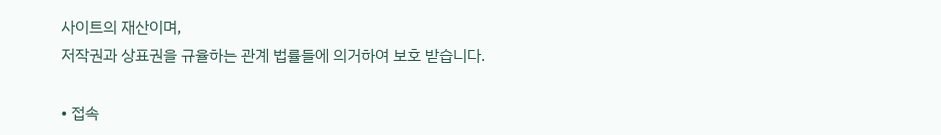사이트의 재산이며,
저작권과 상표권을 규율하는 관계 법률들에 의거하여 보호 받습니다.

• 접속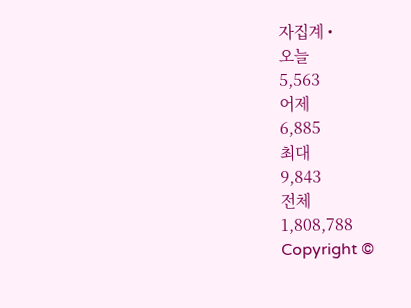자집계 •
오늘
5,563
어제
6,885
최대
9,843
전체
1,808,788
Copyright ©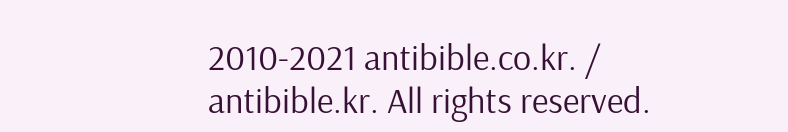2010-2021 antibible.co.kr. / antibible.kr. All rights reserved.